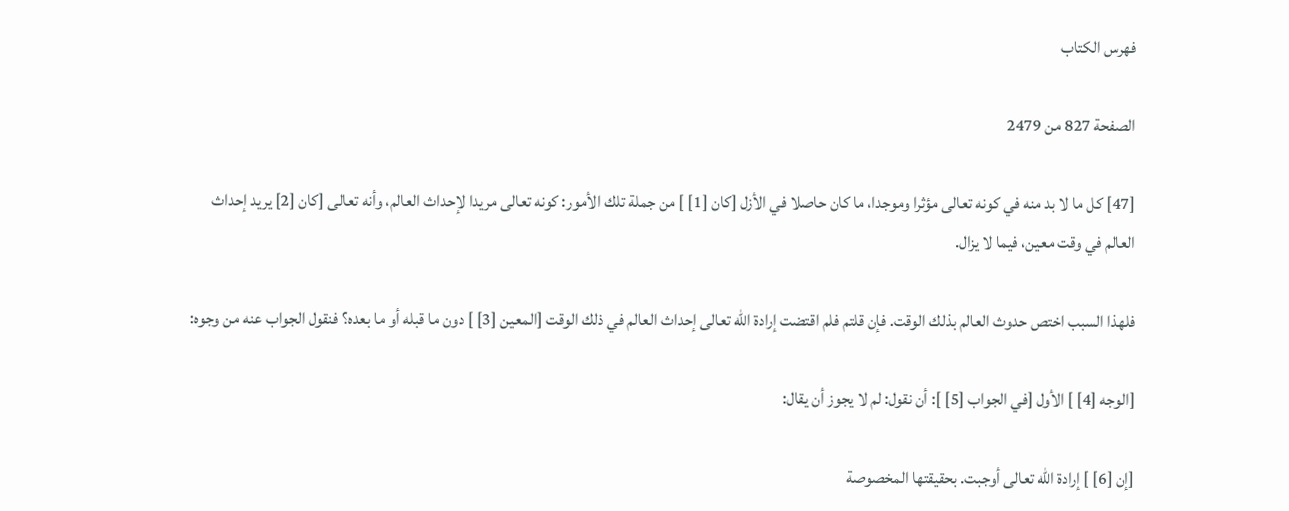فهرس الكتاب

الصفحة 827 من 2479

[47] كل ما لا بد منه في كونه تعالى مؤثرا وموجدا، ما كان حاصلا في الأزل [كان [1] ] من جملة تلك الأمور: كونه تعالى مريدا لإحداث العالم، وأنه تعالى [كان [2] يريد إحداث العالم في وقت معين، فيما لا يزال.

فلهذا السبب اختص حدوث العالم بذلك الوقت. فإن قلتم فلم اقتضت إرادة الله تعالى إحداث العالم في ذلك الوقت [المعين [3] ] دون ما قبله أو ما بعده؟ فنقول الجواب عنه من وجوه:

[الوجه [4] ] الأول [في الجواب [5] ]: أن نقول: لم لا يجوز أن يقال:

[إن [6] ] إرادة الله تعالى أوجبت. بحقيقتها المخصوصة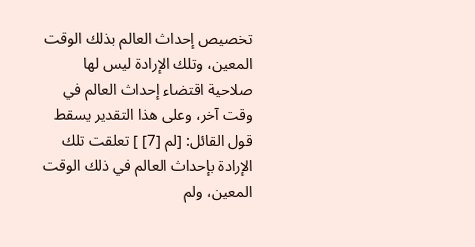تخصيص إحداث العالم بذلك الوقت المعين، وتلك الإرادة ليس لها صلاحية اقتضاء إحداث العالم في وقت آخر، وعلى هذا التقدير يسقط قول القائل: [لم [7] ] تعلقت تلك الإرادة بإحداث العالم في ذلك الوقت المعين، ولم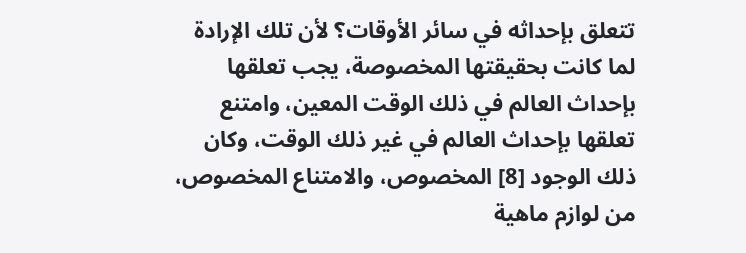تتعلق بإحداثه في سائر الأوقات؟ لأن تلك الإرادة لما كانت بحقيقتها المخصوصة، يجب تعلقها بإحداث العالم في ذلك الوقت المعين، وامتنع تعلقها بإحداث العالم في غير ذلك الوقت، وكان ذلك الوجود [8] المخصوص، والامتناع المخصوص، من لوازم ماهية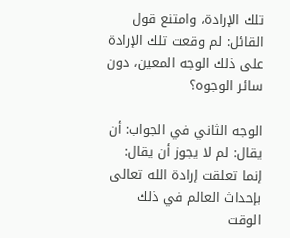تلك الإرادة، وامتنع قول القائل: لم وقعت تلك الإرادة على ذلك الوجه المعين، دون سائر الوجوه؟

الوجه الثاني في الجواب: أن يقال: لم لا يجوز أن يقال: إنما تعلقت إرادة الله تعالى بإحداث العالم في ذلك الوقت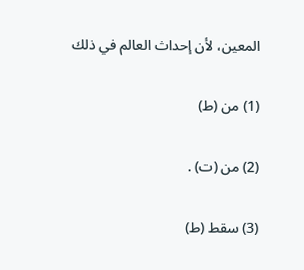المعين، لأن إحداث العالم في ذلك

(1) من (ط)

(2) من (ت) .

(3) سقط (ط)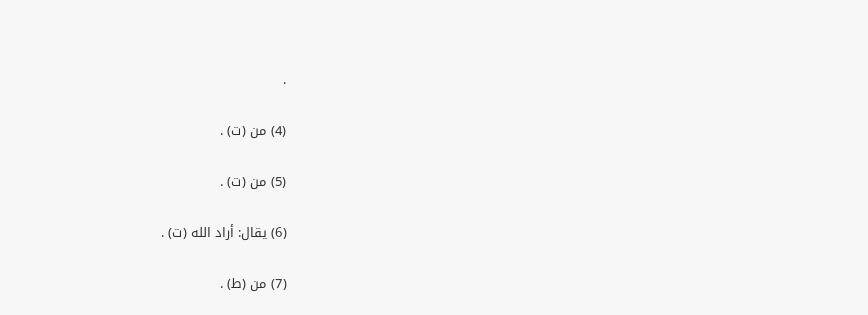.

(4) من (ت) .

(5) من (ت) .

(6) يقال: أراد الله (ت) .

(7) من (ط) .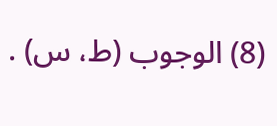(8) الوجوب (ط، س) .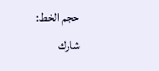حجم الخط:
شارك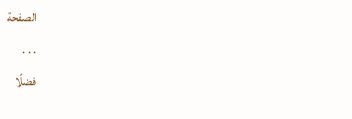الصفحة
. . .
فضلًا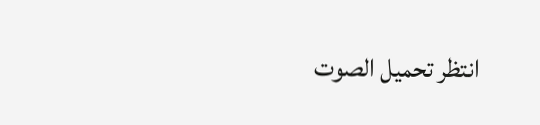انتظر تحميل الصوت